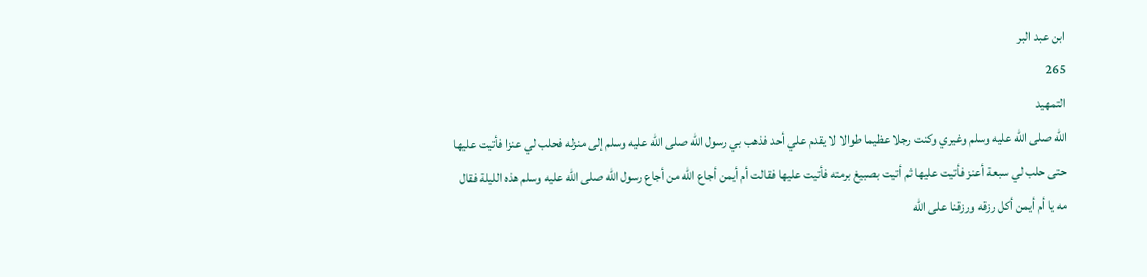ابن عبد البر
265
التمهيد
الله صلى الله عليه وسلم وغيري وكنت رجلا عظيما طوالا لا يقدم علي أحد فذهب بي رسول الله صلى الله عليه وسلم إلى منزله فحلب لي عنزا فأتيت عليها حتى حلب لي سبعة أعنز فأتيت عليها ثم أتيت بصبيغ برمته فأتيت عليها فقالت أم أيمن أجاع الله من أجاع رسول الله صلى الله عليه وسلم هذه الليلة فقال مه يا أم أيمن أكل رزقه ورزقنا على الله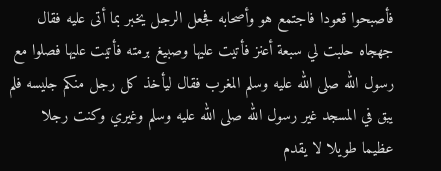فأصبحوا قعودا فاجتمع هو وأصحابه فجعل الرجل يخبر بما أتى عليه فقال جهجاه حلبت لي سبعة أعنز فأتيت عليها وصبيغ برمته فأتيت عليها فصلوا مع رسول الله صلى الله عليه وسلم المغرب فقال ليأخذ كل رجل منكم جليسه فلم يبق في المسجد غير رسول الله صلى الله عليه وسلم وغيري وكنت رجلا عظيما طويلا لا يقدم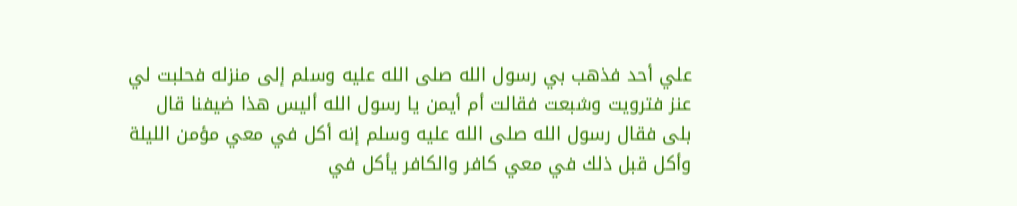علي أحد فذهب بي رسول الله صلى الله عليه وسلم إلى منزله فحلبت لي عنز فترويت وشبعت فقالت أم أيمن يا رسول الله أليس هذا ضيفنا قال بلى فقال رسول الله صلى الله عليه وسلم إنه أكل في معي مؤمن الليلة وأكل قبل ذلك في معي كافر والكافر يأكل في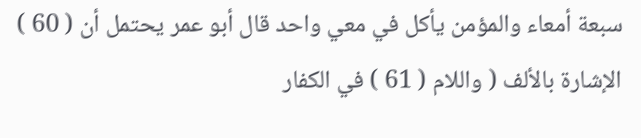سبعة أمعاء والمؤمن يأكل في معي واحد قال أبو عمر يحتمل أن ( 60 ) الإشارة بالألف ( واللام ( 61 ) في الكفار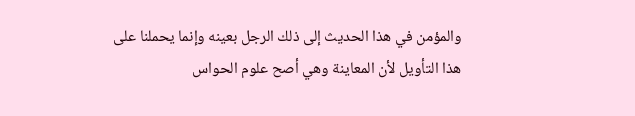والمؤمن في هذا الحديث إلى ذلك الرجل بعينه وإنما يحملنا على هذا التأويل لأن المعاينة وهي أصح علوم الحواس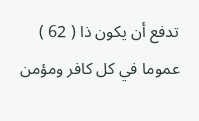تدفع أن يكون ذا ( 62 ) عموما في كل كافر ومؤمن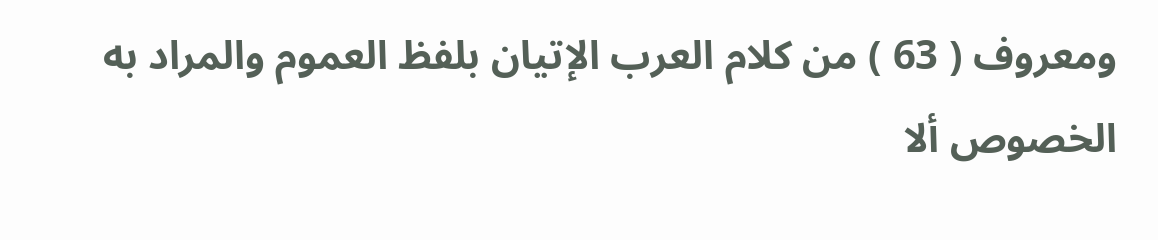ومعروف ( 63 ) من كلام العرب الإتيان بلفظ العموم والمراد به الخصوص ألا